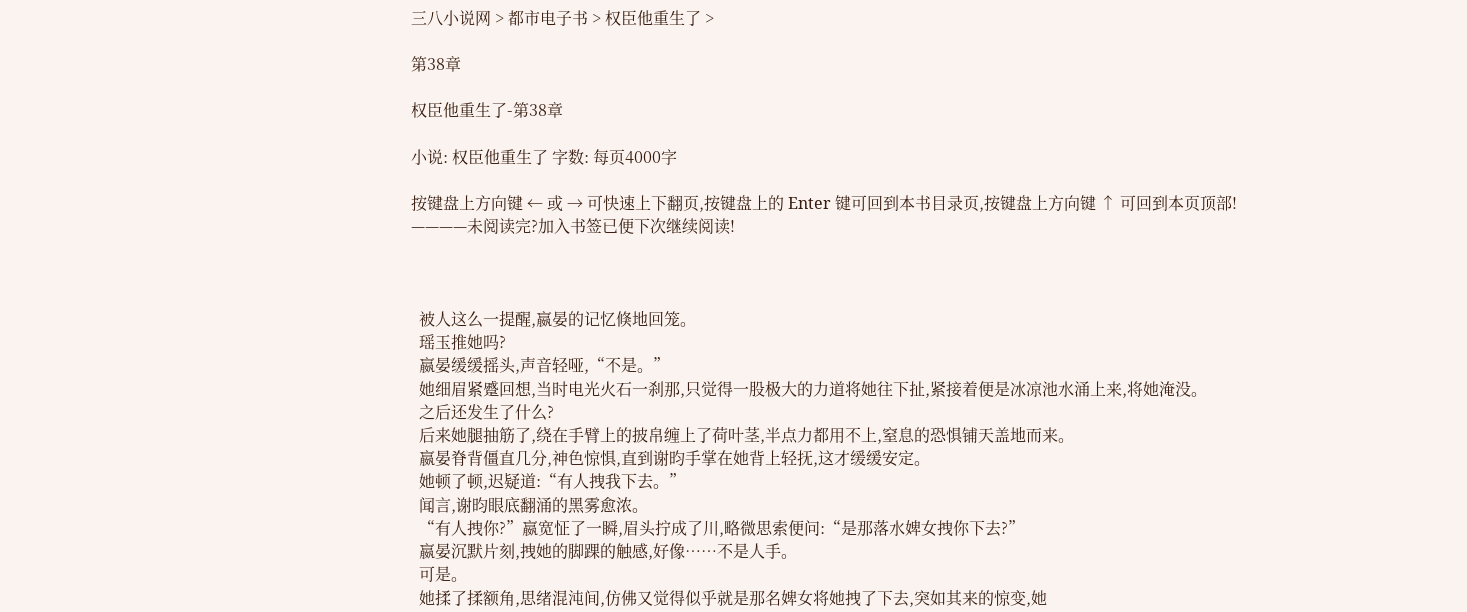三八小说网 > 都市电子书 > 权臣他重生了 >

第38章

权臣他重生了-第38章

小说: 权臣他重生了 字数: 每页4000字

按键盘上方向键 ← 或 → 可快速上下翻页,按键盘上的 Enter 键可回到本书目录页,按键盘上方向键 ↑ 可回到本页顶部!
————未阅读完?加入书签已便下次继续阅读!



  被人这么一提醒,嬴晏的记忆倏地回笼。
  瑶玉推她吗?
  嬴晏缓缓摇头,声音轻哑,“不是。”
  她细眉紧蹙回想,当时电光火石一刹那,只觉得一股极大的力道将她往下扯,紧接着便是冰凉池水涌上来,将她淹没。
  之后还发生了什么?
  后来她腿抽筋了,绕在手臂上的披帛缠上了荷叶茎,半点力都用不上,窒息的恐惧铺天盖地而来。
  嬴晏脊背僵直几分,神色惊惧,直到谢昀手掌在她背上轻抚,这才缓缓安定。
  她顿了顿,迟疑道:“有人拽我下去。”
  闻言,谢昀眼底翻涌的黑雾愈浓。
  “有人拽你?”嬴宽怔了一瞬,眉头拧成了川,略微思索便问:“是那落水婢女拽你下去?”
  嬴晏沉默片刻,拽她的脚踝的触感,好像……不是人手。
  可是。
  她揉了揉额角,思绪混沌间,仿佛又觉得似乎就是那名婢女将她拽了下去,突如其来的惊变,她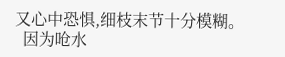又心中恐惧,细枝末节十分模糊。
  因为呛水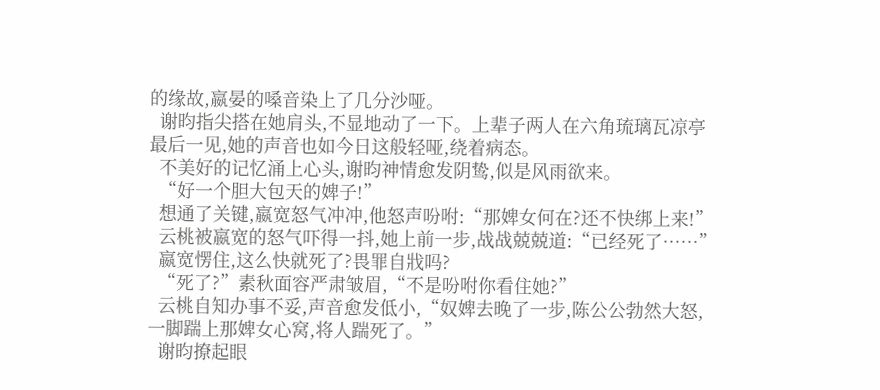的缘故,嬴晏的嗓音染上了几分沙哑。
  谢昀指尖搭在她肩头,不显地动了一下。上辈子两人在六角琉璃瓦凉亭最后一见,她的声音也如今日这般轻哑,绕着病态。
  不美好的记忆涌上心头,谢昀神情愈发阴鸷,似是风雨欲来。
  “好一个胆大包天的婢子!”
  想通了关键,嬴宽怒气冲冲,他怒声吩咐:“那婢女何在?还不快绑上来!”
  云桃被嬴宽的怒气吓得一抖,她上前一步,战战兢兢道:“已经死了……”
  嬴宽愣住,这么快就死了?畏罪自戕吗?
  “死了?”素秋面容严肃皱眉,“不是吩咐你看住她?”
  云桃自知办事不妥,声音愈发低小,“奴婢去晚了一步,陈公公勃然大怒,一脚踹上那婢女心窝,将人踹死了。”
  谢昀撩起眼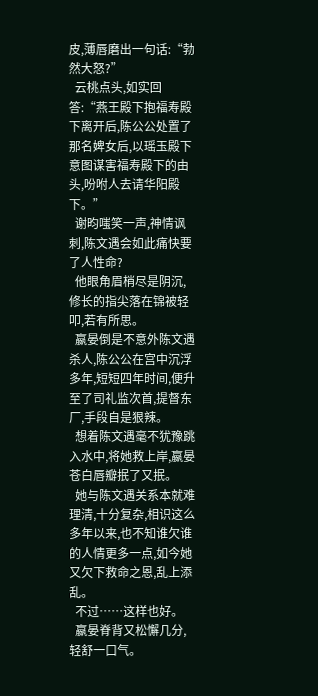皮,薄唇磨出一句话:“勃然大怒?”
  云桃点头,如实回答:“燕王殿下抱福寿殿下离开后,陈公公处置了那名婢女后,以瑶玉殿下意图谋害福寿殿下的由头,吩咐人去请华阳殿下。”
  谢昀嗤笑一声,神情讽刺,陈文遇会如此痛快要了人性命?
  他眼角眉梢尽是阴沉,修长的指尖落在锦被轻叩,若有所思。
  嬴晏倒是不意外陈文遇杀人,陈公公在宫中沉浮多年,短短四年时间,便升至了司礼监次首,提督东厂,手段自是狠辣。
  想着陈文遇毫不犹豫跳入水中,将她救上岸,嬴晏苍白唇瓣抿了又抿。
  她与陈文遇关系本就难理清,十分复杂,相识这么多年以来,也不知谁欠谁的人情更多一点,如今她又欠下救命之恩,乱上添乱。
  不过……这样也好。
  嬴晏脊背又松懈几分,轻舒一口气。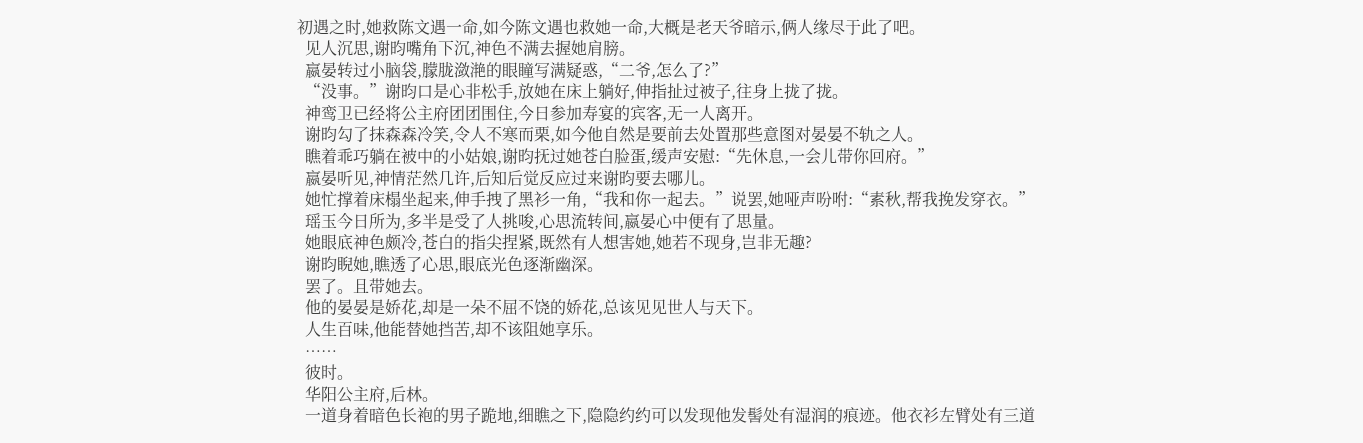初遇之时,她救陈文遇一命,如今陈文遇也救她一命,大概是老天爷暗示,俩人缘尽于此了吧。
  见人沉思,谢昀嘴角下沉,神色不满去握她肩膀。
  嬴晏转过小脑袋,朦胧潋滟的眼瞳写满疑惑,“二爷,怎么了?”
  “没事。”谢昀口是心非松手,放她在床上躺好,伸指扯过被子,往身上拢了拢。
  神鸾卫已经将公主府团团围住,今日参加寿宴的宾客,无一人离开。
  谢昀勾了抹森森冷笑,令人不寒而栗,如今他自然是要前去处置那些意图对晏晏不轨之人。
  瞧着乖巧躺在被中的小姑娘,谢昀抚过她苍白脸蛋,缓声安慰:“先休息,一会儿带你回府。”
  嬴晏听见,神情茫然几许,后知后觉反应过来谢昀要去哪儿。
  她忙撑着床榻坐起来,伸手拽了黑衫一角,“我和你一起去。”说罢,她哑声吩咐:“素秋,帮我挽发穿衣。”
  瑶玉今日所为,多半是受了人挑唆,心思流转间,嬴晏心中便有了思量。
  她眼底神色颇冷,苍白的指尖捏紧,既然有人想害她,她若不现身,岂非无趣?
  谢昀睨她,瞧透了心思,眼底光色逐渐幽深。
  罢了。且带她去。
  他的晏晏是娇花,却是一朵不屈不饶的娇花,总该见见世人与天下。
  人生百味,他能替她挡苦,却不该阻她享乐。
  ……
  彼时。
  华阳公主府,后林。
  一道身着暗色长袍的男子跪地,细瞧之下,隐隐约约可以发现他发髻处有湿润的痕迹。他衣衫左臂处有三道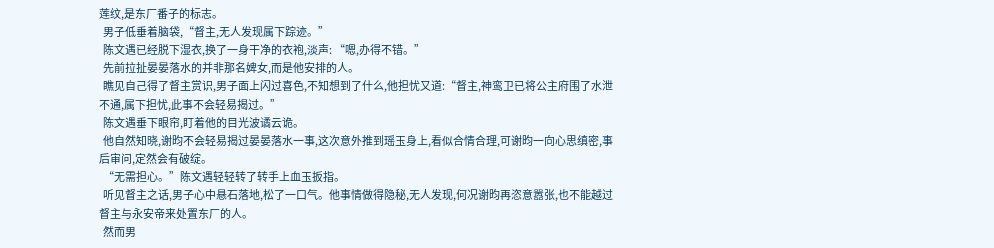莲纹,是东厂番子的标志。
  男子低垂着脑袋,“督主,无人发现属下踪迹。”
  陈文遇已经脱下湿衣,换了一身干净的衣袍,淡声: “嗯,办得不错。”
  先前拉扯晏晏落水的并非那名婢女,而是他安排的人。
  瞧见自己得了督主赏识,男子面上闪过喜色,不知想到了什么,他担忧又道:“督主,神鸾卫已将公主府围了水泄不通,属下担忧,此事不会轻易揭过。”
  陈文遇垂下眼帘,盯着他的目光波谲云诡。
  他自然知晓,谢昀不会轻易揭过晏晏落水一事,这次意外推到瑶玉身上,看似合情合理,可谢昀一向心思缜密,事后审问,定然会有破绽。
  “无需担心。”陈文遇轻轻转了转手上血玉扳指。
  听见督主之话,男子心中悬石落地,松了一口气。他事情做得隐秘,无人发现,何况谢昀再恣意嚣张,也不能越过督主与永安帝来处置东厂的人。
  然而男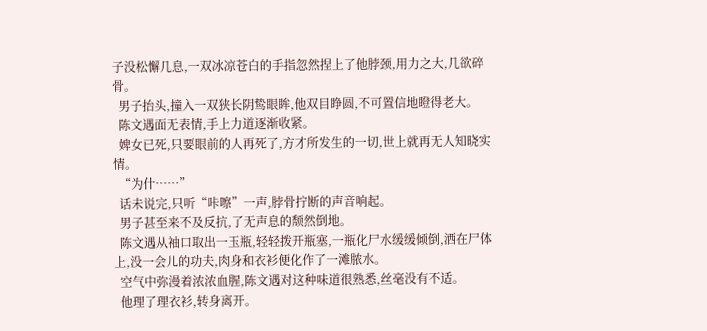子没松懈几息,一双冰凉苍白的手指忽然捏上了他脖颈,用力之大,几欲碎骨。
  男子抬头,撞入一双狭长阴鸷眼眸,他双目睁圆,不可置信地瞪得老大。
  陈文遇面无表情,手上力道逐渐收紧。
  婢女已死,只要眼前的人再死了,方才所发生的一切,世上就再无人知晓实情。
  “为什……”
  话未说完,只听“咔嚓”一声,脖骨拧断的声音响起。
  男子甚至来不及反抗,了无声息的颓然倒地。
  陈文遇从袖口取出一玉瓶,轻轻拨开瓶塞,一瓶化尸水缓缓倾倒,洒在尸体上,没一会儿的功夫,肉身和衣衫便化作了一滩脓水。
  空气中弥漫着浓浓血腥,陈文遇对这种味道很熟悉,丝毫没有不适。
  他理了理衣衫,转身离开。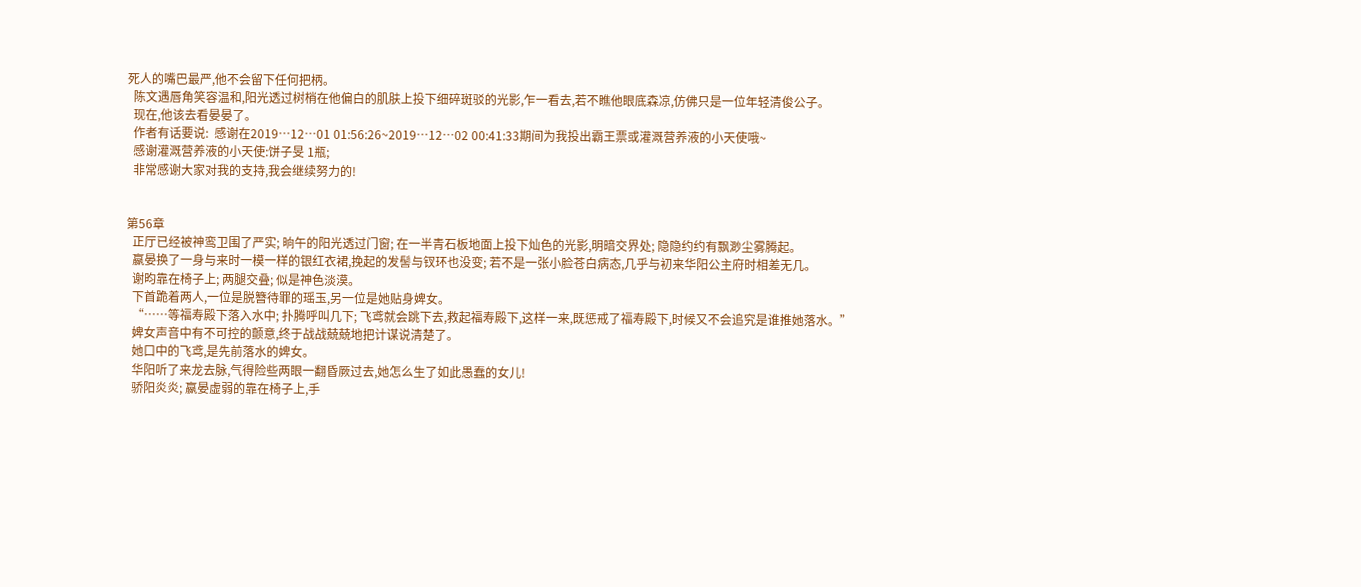死人的嘴巴最严,他不会留下任何把柄。
  陈文遇唇角笑容温和,阳光透过树梢在他偏白的肌肤上投下细碎斑驳的光影,乍一看去,若不瞧他眼底森凉,仿佛只是一位年轻清俊公子。
  现在,他该去看晏晏了。
  作者有话要说:  感谢在2019…12…01 01:56:26~2019…12…02 00:41:33期间为我投出霸王票或灌溉营养液的小天使哦~
  感谢灌溉营养液的小天使:饼子旻 1瓶;
  非常感谢大家对我的支持,我会继续努力的!


第56章
  正厅已经被神鸾卫围了严实; 晌午的阳光透过门窗; 在一半青石板地面上投下灿色的光影,明暗交界处; 隐隐约约有飘渺尘雾腾起。
  嬴晏换了一身与来时一模一样的银红衣裙,挽起的发髻与钗环也没变; 若不是一张小脸苍白病态,几乎与初来华阳公主府时相差无几。
  谢昀靠在椅子上; 两腿交叠; 似是神色淡漠。
  下首跪着两人,一位是脱簪待罪的瑶玉,另一位是她贴身婢女。
  “……等福寿殿下落入水中; 扑腾呼叫几下; 飞鸢就会跳下去,救起福寿殿下,这样一来,既惩戒了福寿殿下,时候又不会追究是谁推她落水。”
  婢女声音中有不可控的颤意,终于战战兢兢地把计谋说清楚了。
  她口中的飞鸢,是先前落水的婢女。
  华阳听了来龙去脉,气得险些两眼一翻昏厥过去,她怎么生了如此愚蠢的女儿!
  骄阳炎炎; 嬴晏虚弱的靠在椅子上,手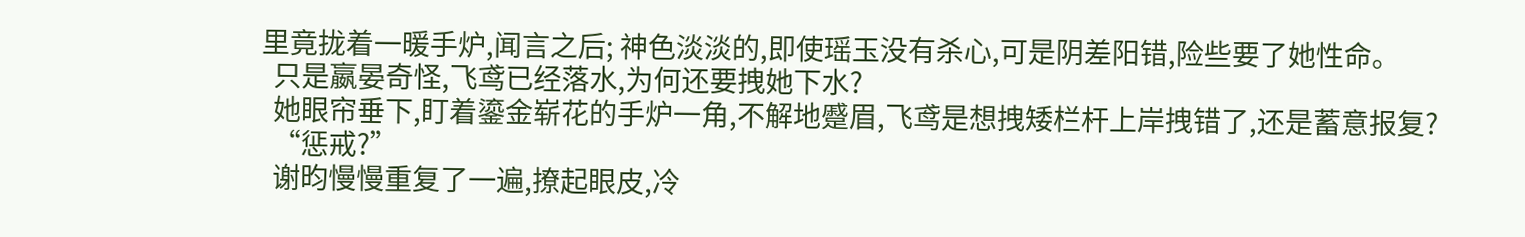里竟拢着一暖手炉,闻言之后; 神色淡淡的,即使瑶玉没有杀心,可是阴差阳错,险些要了她性命。
  只是嬴晏奇怪,飞鸢已经落水,为何还要拽她下水?
  她眼帘垂下,盯着鎏金崭花的手炉一角,不解地蹙眉,飞鸢是想拽矮栏杆上岸拽错了,还是蓄意报复?
  “惩戒?”
  谢昀慢慢重复了一遍,撩起眼皮,冷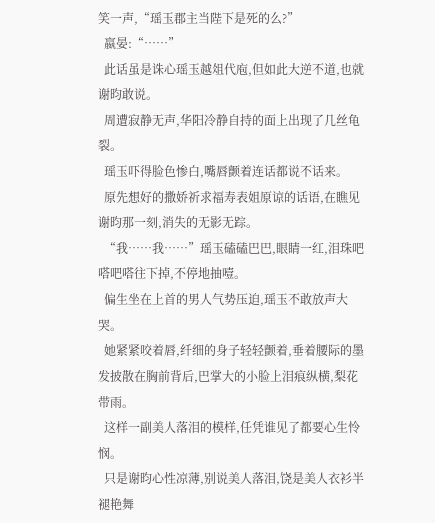笑一声,“瑶玉郡主当陛下是死的么?”
  嬴晏:“……”
  此话虽是诛心瑶玉越俎代庖,但如此大逆不道,也就谢昀敢说。
  周遭寂静无声,华阳冷静自持的面上出现了几丝龟裂。
  瑶玉吓得脸色惨白,嘴唇颤着连话都说不话来。
  原先想好的撒娇祈求福寿表姐原谅的话语,在瞧见谢昀那一刻,消失的无影无踪。
  “我……我……”瑶玉磕磕巴巴,眼睛一红,泪珠吧嗒吧嗒往下掉,不停地抽噎。
  偏生坐在上首的男人气势压迫,瑶玉不敢放声大哭。
  她紧紧咬着唇,纤细的身子轻轻颤着,垂着腰际的墨发披散在胸前背后,巴掌大的小脸上泪痕纵横,梨花带雨。
  这样一副美人落泪的模样,任凭谁见了都要心生怜悯。
  只是谢昀心性凉薄,别说美人落泪,饶是美人衣衫半褪艳舞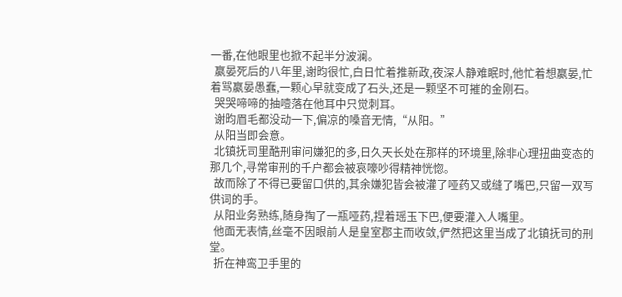一番,在他眼里也掀不起半分波澜。
  嬴晏死后的八年里,谢昀很忙,白日忙着推新政,夜深人静难眠时,他忙着想嬴晏,忙着骂嬴晏愚蠢,一颗心早就变成了石头,还是一颗坚不可摧的金刚石。
  哭哭啼啼的抽噎落在他耳中只觉刺耳。
  谢昀眉毛都没动一下,偏凉的嗓音无情,“从阳。”
  从阳当即会意。
  北镇抚司里酷刑审问嫌犯的多,日久天长处在那样的环境里,除非心理扭曲变态的那几个,寻常审刑的千户都会被哀嚎吵得精神恍惚。
  故而除了不得已要留口供的,其余嫌犯皆会被灌了哑药又或缝了嘴巴,只留一双写供词的手。
  从阳业务熟练,随身掏了一瓶哑药,捏着瑶玉下巴,便要灌入人嘴里。
  他面无表情,丝毫不因眼前人是皇室郡主而收敛,俨然把这里当成了北镇抚司的刑堂。
  折在神鸾卫手里的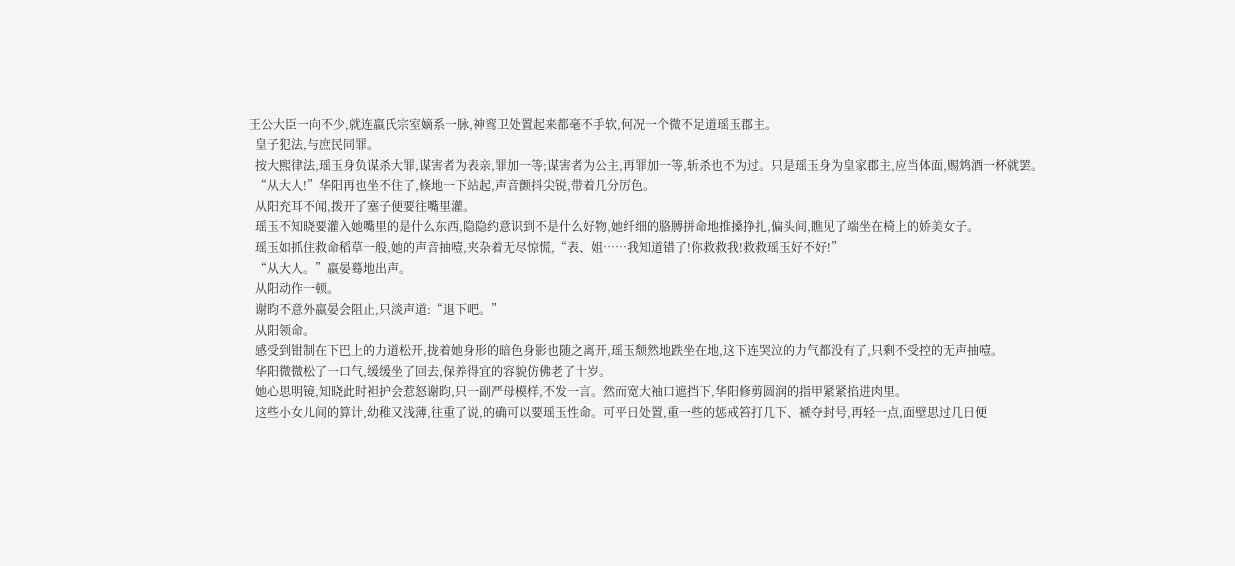王公大臣一向不少,就连嬴氏宗室嫡系一脉,神鸾卫处置起来都毫不手软,何况一个微不足道瑶玉郡主。
  皇子犯法,与庶民同罪。
  按大熙律法,瑶玉身负谋杀大罪,谋害者为表亲,罪加一等;谋害者为公主,再罪加一等,斩杀也不为过。只是瑶玉身为皇家郡主,应当体面,赐鸩酒一杯就罢。
  “从大人!”华阳再也坐不住了,倏地一下站起,声音颤抖尖锐,带着几分厉色。
  从阳充耳不闻,拨开了塞子便要往嘴里灌。
  瑶玉不知晓要灌入她嘴里的是什么东西,隐隐约意识到不是什么好物,她纤细的胳膊拼命地推搡挣扎,偏头间,瞧见了端坐在椅上的娇美女子。
  瑶玉如抓住救命稻草一般,她的声音抽噎,夹杂着无尽惊慌,“表、姐……我知道错了!你救救我!救救瑶玉好不好!”
  “从大人。”嬴晏蓦地出声。
  从阳动作一顿。
  谢昀不意外嬴晏会阻止,只淡声道:“退下吧。”
  从阳领命。
  感受到钳制在下巴上的力道松开,拢着她身形的暗色身影也随之离开,瑶玉颓然地跌坐在地,这下连哭泣的力气都没有了,只剩不受控的无声抽噎。
  华阳微微松了一口气,缓缓坐了回去,保养得宜的容貌仿佛老了十岁。
  她心思明镜,知晓此时袒护会惹怒谢昀,只一副严母模样,不发一言。然而宽大袖口遮挡下,华阳修剪圆润的指甲紧紧掐进肉里。
  这些小女儿间的算计,幼稚又浅薄,往重了说,的确可以要瑶玉性命。可平日处置,重一些的惩戒笞打几下、褫夺封号,再轻一点,面壁思过几日便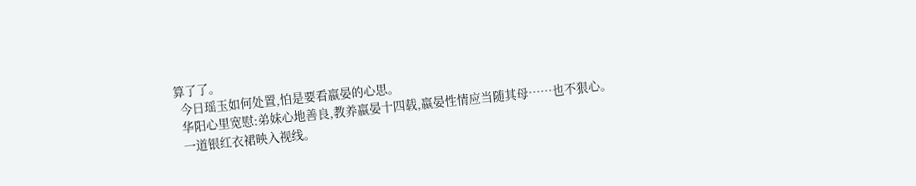算了了。
  今日瑶玉如何处置,怕是要看嬴晏的心思。
  华阳心里宽慰:弟妹心地善良,教养嬴晏十四载,嬴晏性情应当随其母……也不狠心。
  一道银红衣裙映入视线。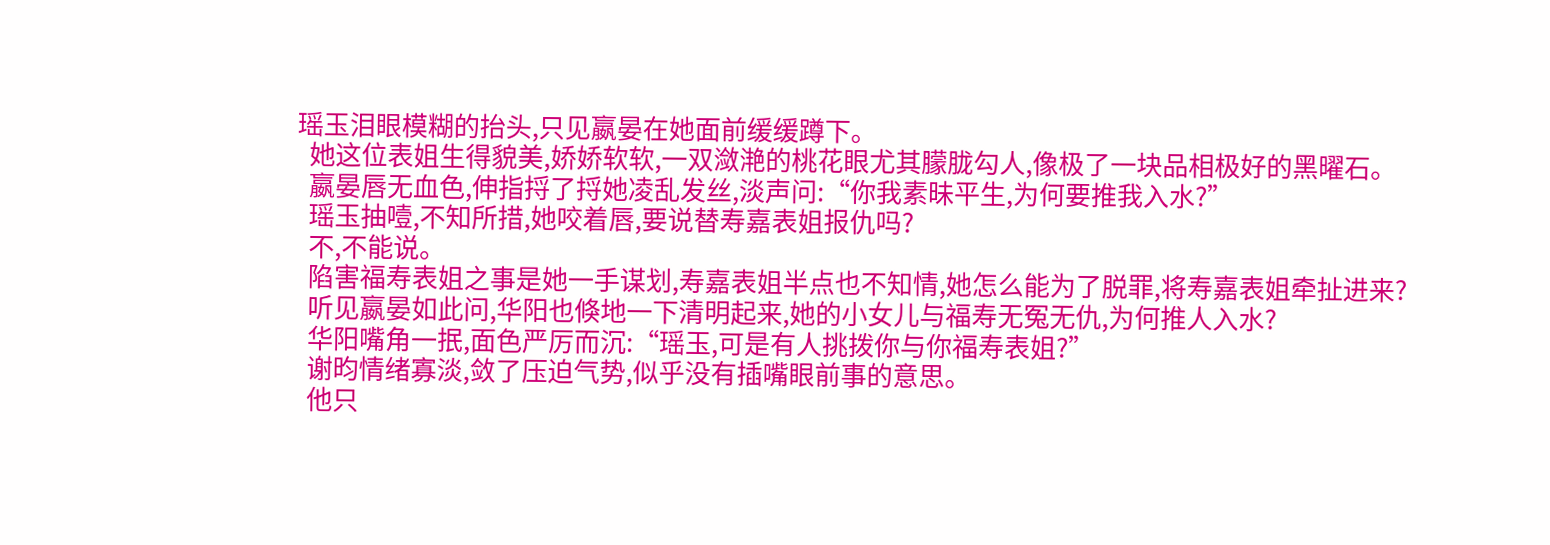瑶玉泪眼模糊的抬头,只见嬴晏在她面前缓缓蹲下。
  她这位表姐生得貌美,娇娇软软,一双潋滟的桃花眼尤其朦胧勾人,像极了一块品相极好的黑曜石。
  嬴晏唇无血色,伸指捋了捋她凌乱发丝,淡声问:“你我素昧平生,为何要推我入水?”
  瑶玉抽噎,不知所措,她咬着唇,要说替寿嘉表姐报仇吗?
  不,不能说。
  陷害福寿表姐之事是她一手谋划,寿嘉表姐半点也不知情,她怎么能为了脱罪,将寿嘉表姐牵扯进来?
  听见嬴晏如此问,华阳也倏地一下清明起来,她的小女儿与福寿无冤无仇,为何推人入水?
  华阳嘴角一抿,面色严厉而沉:“瑶玉,可是有人挑拨你与你福寿表姐?”
  谢昀情绪寡淡,敛了压迫气势,似乎没有插嘴眼前事的意思。
  他只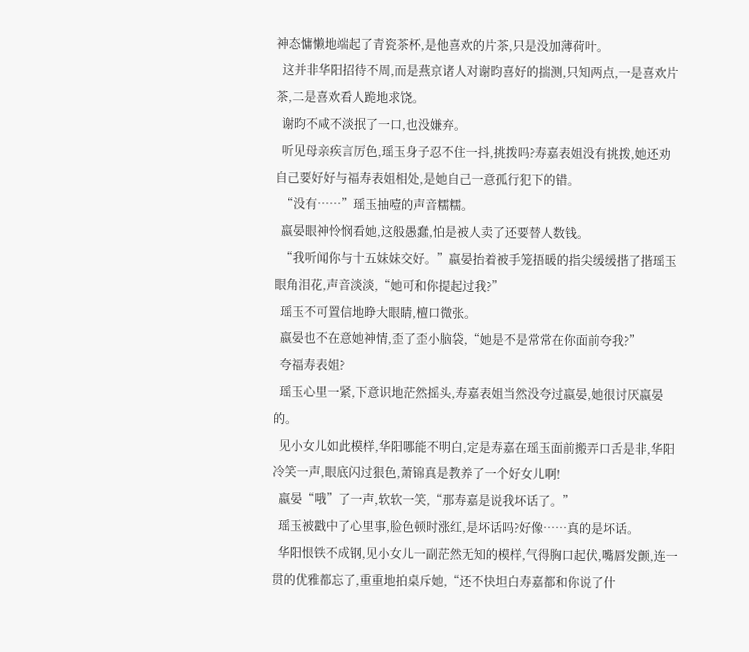神态慵懒地端起了青瓷茶杯,是他喜欢的片茶,只是没加薄荷叶。
  这并非华阳招待不周,而是燕京诸人对谢昀喜好的揣测,只知两点,一是喜欢片茶,二是喜欢看人跪地求饶。
  谢昀不咸不淡抿了一口,也没嫌弃。
  听见母亲疾言厉色,瑶玉身子忍不住一抖,挑拨吗?寿嘉表姐没有挑拨,她还劝自己要好好与福寿表姐相处,是她自己一意孤行犯下的错。
  “没有……”瑶玉抽噎的声音糯糯。
  嬴晏眼神怜悯看她,这般愚蠢,怕是被人卖了还要替人数钱。
  “我听闻你与十五妹妹交好。”嬴晏抬着被手笼捂暖的指尖缓缓揩了揩瑶玉眼角泪花,声音淡淡,“她可和你提起过我?”
  瑶玉不可置信地睁大眼睛,檀口微张。
  嬴晏也不在意她神情,歪了歪小脑袋,“她是不是常常在你面前夸我?”
  夸福寿表姐?
  瑶玉心里一紧,下意识地茫然摇头,寿嘉表姐当然没夸过嬴晏,她很讨厌嬴晏的。
  见小女儿如此模样,华阳哪能不明白,定是寿嘉在瑶玉面前搬弄口舌是非,华阳冷笑一声,眼底闪过狠色,萧锦真是教养了一个好女儿啊!
  嬴晏“哦”了一声,软软一笑,“那寿嘉是说我坏话了。”
  瑶玉被戳中了心里事,脸色顿时涨红,是坏话吗?好像……真的是坏话。
  华阳恨铁不成钢,见小女儿一副茫然无知的模样,气得胸口起伏,嘴唇发颤,连一贯的优雅都忘了,重重地拍桌斥她,“还不快坦白寿嘉都和你说了什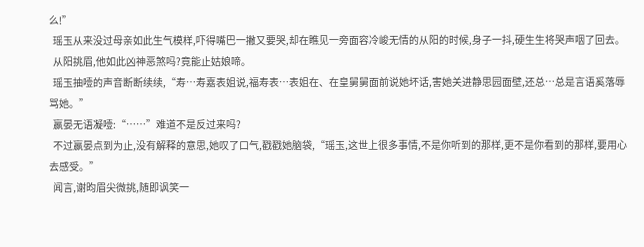么!”
  瑶玉从来没过母亲如此生气模样,吓得嘴巴一撇又要哭,却在瞧见一旁面容冷峻无情的从阳的时候,身子一抖,硬生生将哭声咽了回去。
  从阳挑眉,他如此凶神恶煞吗?竟能止姑娘啼。
  瑶玉抽噎的声音断断续续,“寿…寿嘉表姐说,福寿表…表姐在、在皇舅舅面前说她坏话,害她关进静思园面壁,还总…总是言语奚落辱骂她。”
  嬴晏无语凝噎:“……”难道不是反过来吗?
  不过嬴晏点到为止,没有解释的意思,她叹了口气,戳戳她脑袋,“瑶玉,这世上很多事情,不是你听到的那样,更不是你看到的那样,要用心去感受。”
  闻言,谢昀眉尖微挑,随即讽笑一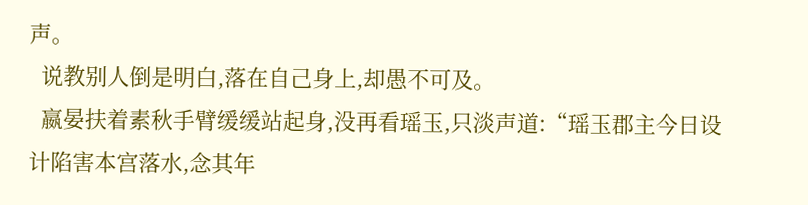声。
  说教别人倒是明白,落在自己身上,却愚不可及。
  嬴晏扶着素秋手臂缓缓站起身,没再看瑶玉,只淡声道:“瑶玉郡主今日设计陷害本宫落水,念其年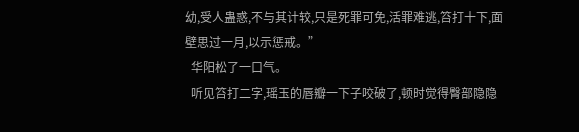幼,受人蛊惑,不与其计较,只是死罪可免,活罪难逃,笞打十下,面壁思过一月,以示惩戒。”
  华阳松了一口气。
  听见笞打二字,瑶玉的唇瓣一下子咬破了,顿时觉得臀部隐隐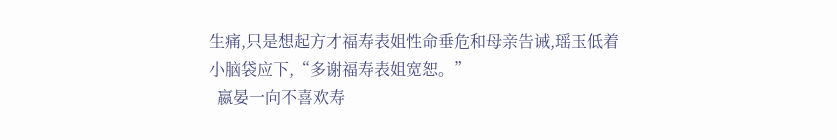生痛,只是想起方才福寿表姐性命垂危和母亲告诫,瑶玉低着小脑袋应下,“多谢福寿表姐宽恕。”
  嬴晏一向不喜欢寿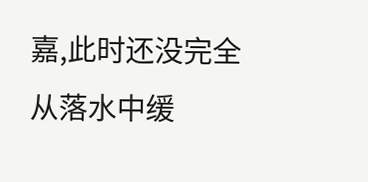嘉,此时还没完全从落水中缓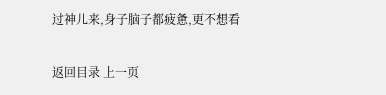过神儿来,身子脑子都疲惫,更不想看

返回目录 上一页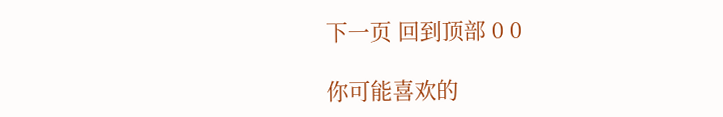下一页 回到顶部 0 0

你可能喜欢的